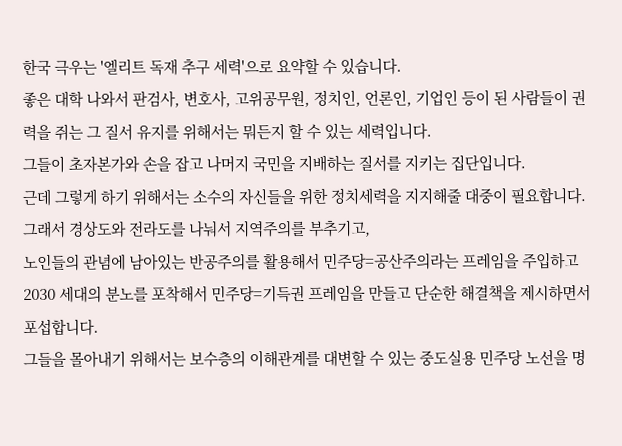한국 극우는 '엘리트 독재 추구 세력'으로 요약할 수 있습니다.
좋은 대학 나와서 판검사, 변호사, 고위공무원, 정치인, 언론인, 기업인 등이 된 사람들이 권력을 쥐는 그 질서 유지를 위해서는 뭐든지 할 수 있는 세력입니다.
그들이 초자본가와 손을 잡고 나머지 국민을 지배하는 질서를 지키는 집단입니다.
근데 그렇게 하기 위해서는 소수의 자신들을 위한 정치세력을 지지해줄 대중이 필요합니다.
그래서 경상도와 전라도를 나눠서 지역주의를 부추기고,
노인들의 관념에 남아있는 반공주의를 활용해서 민주당=공산주의라는 프레임을 주입하고
2030 세대의 분노를 포착해서 민주당=기득권 프레임을 만들고 단순한 해결책을 제시하면서 포섭합니다.
그들을 몰아내기 위해서는 보수층의 이해관계를 대변할 수 있는 중도실용 민주당 노선을 명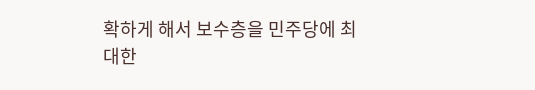확하게 해서 보수층을 민주당에 최대한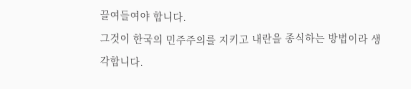끌여들여야 합니다.
그것이 한국의 민주주의를 지키고 내란을 종식하는 방법이라 생각합니다.